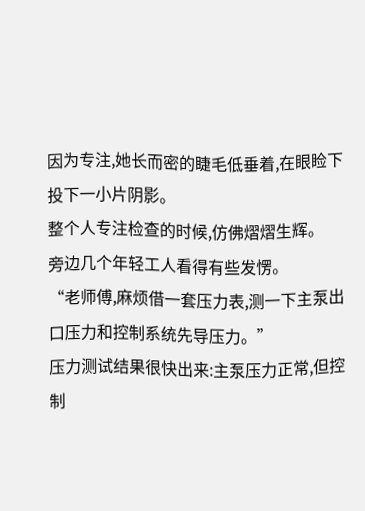因为专注,她长而密的睫毛低垂着,在眼睑下投下一小片阴影。
整个人专注检查的时候,仿佛熠熠生辉。
旁边几个年轻工人看得有些发愣。
“老师傅,麻烦借一套压力表,测一下主泵出口压力和控制系统先导压力。”
压力测试结果很快出来:主泵压力正常,但控制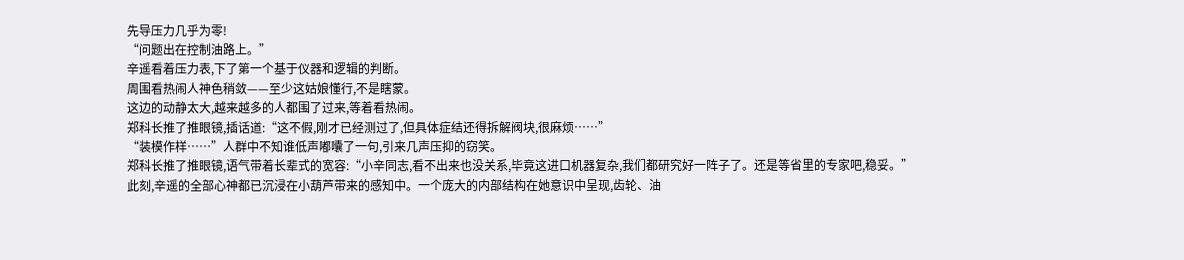先导压力几乎为零!
“问题出在控制油路上。”
辛遥看着压力表,下了第一个基于仪器和逻辑的判断。
周围看热闹人神色稍敛——至少这姑娘懂行,不是瞎蒙。
这边的动静太大,越来越多的人都围了过来,等着看热闹。
郑科长推了推眼镜,插话道:“这不假,刚才已经测过了,但具体症结还得拆解阀块,很麻烦……”
“装模作样……”人群中不知谁低声嘟囔了一句,引来几声压抑的窃笑。
郑科长推了推眼镜,语气带着长辈式的宽容:“小辛同志,看不出来也没关系,毕竟这进口机器复杂,我们都研究好一阵子了。还是等省里的专家吧,稳妥。”
此刻,辛遥的全部心神都已沉浸在小葫芦带来的感知中。一个庞大的内部结构在她意识中呈现,齿轮、油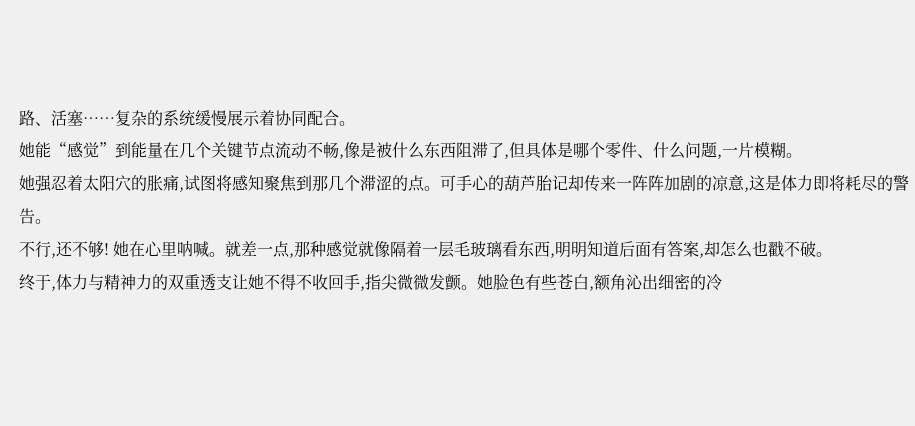路、活塞……复杂的系统缓慢展示着协同配合。
她能“感觉”到能量在几个关键节点流动不畅,像是被什么东西阻滞了,但具体是哪个零件、什么问题,一片模糊。
她强忍着太阳穴的胀痛,试图将感知聚焦到那几个滞涩的点。可手心的葫芦胎记却传来一阵阵加剧的凉意,这是体力即将耗尽的警告。
不行,还不够! 她在心里呐喊。就差一点,那种感觉就像隔着一层毛玻璃看东西,明明知道后面有答案,却怎么也戳不破。
终于,体力与精神力的双重透支让她不得不收回手,指尖微微发颤。她脸色有些苍白,额角沁出细密的冷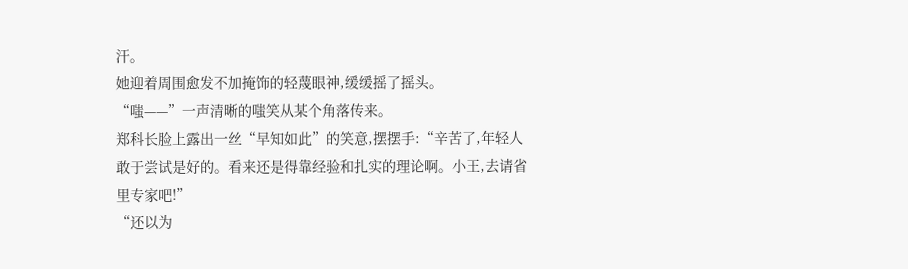汗。
她迎着周围愈发不加掩饰的轻蔑眼神,缓缓摇了摇头。
“嗤——”一声清晰的嗤笑从某个角落传来。
郑科长脸上露出一丝“早知如此”的笑意,摆摆手:“辛苦了,年轻人敢于尝试是好的。看来还是得靠经验和扎实的理论啊。小王,去请省里专家吧!”
“还以为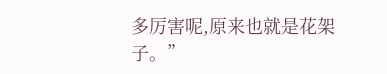多厉害呢,原来也就是花架子。”